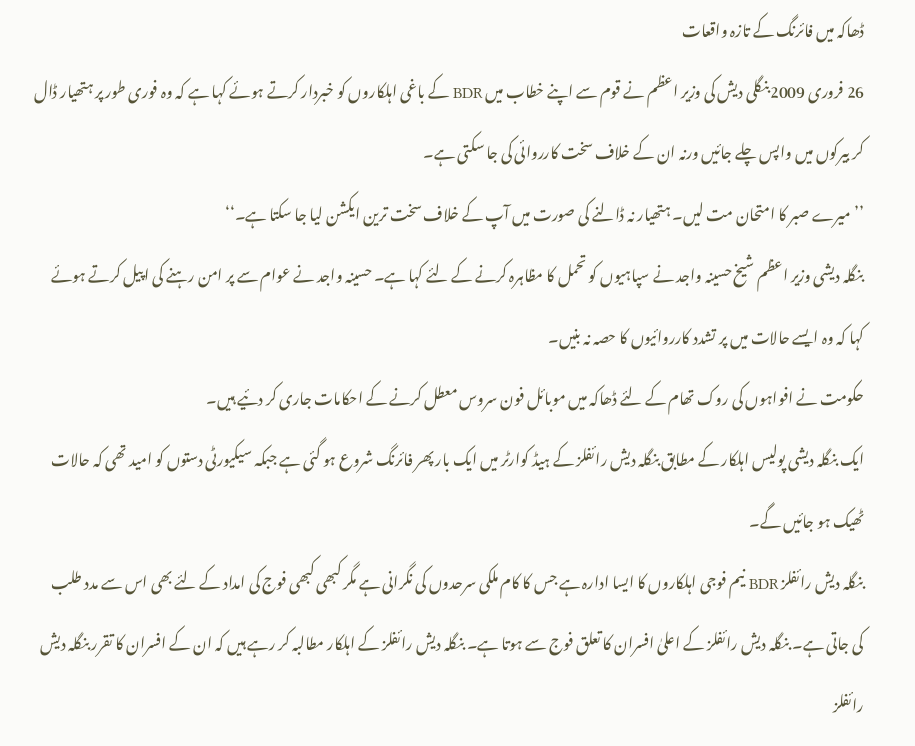ڈھاکہ میں فائرنگ کے تازہ واقعات
26 فروری 2009بنگلی دیش کی وزیر اعظم نے قوم سے اپنے خطاب میں BDR کے باغی اہلکاروں کو خبردار کرتے ہوئے کہا ہے کہ وہ فوری طور پر ہتھیار ڈال کر بیرکوں میں واپس چلے جائیں ورنہ ان کے خلاف سخت کارروائی کی جا سکتی ہے۔
’’میرے صبر کا امتحان مت لیں۔ ہتھیار نہ ڈالنے کی صورت میں آپ کے خلاف سخت ترین ایکشن لیا جا سکتا ہے۔‘‘
بنگلہ دیشی وزیر اعظم شیخ حسینہ واجد نے سپاہیوں کو تحمل کا مظاہرہ کرنے کے لئے کہا ہے۔ حسینہ واجد نے عوام سے پر امن رہنے کی اپیل کرتے ہوئے کہا کہ وہ ایسے حالات میں پر تشدد کارروائیوں کا حصہ نہ بنیں۔
حکومت نے افواہوں کی روک تھام کے لئے ڈھاکہ میں موبائل فون سروس معطل کرنے کے احکامات جاری کر دئیے ہیں۔
ایک بنگلہ دیشی پولیس اہلکار کے مطابق بنگلہ دیش رائفلز کے ہیڈ کوارٹر میں ایک بار پھر فائرنگ شروع ہو گئی ہے جبکہ سیکیورٹی دستوں کو امید تھی کہ حالات ٹھیک ہو جائیں گے۔
بنگلہ دیش رائفلز BDR نیم فوجی اہلکاروں کا ایسا ادارہ ہے جس کا کام ملکی سرحدوں کی نگرانی ہے مگر کبھی کبھی فوج کی امداد کے لئے بھی اس سے مدد طلب کی جاتی ہے۔ بنگلہ دیش رائفلز کے اعلیٰ افسران کا تعلق فوج سے ہوتا ہے۔ بنگلہ دیش رائفلز کے اہلکار مطالبہ کر رہے ہیں کہ ان کے افسران کا تقرر بنگلہ دیش رائفلز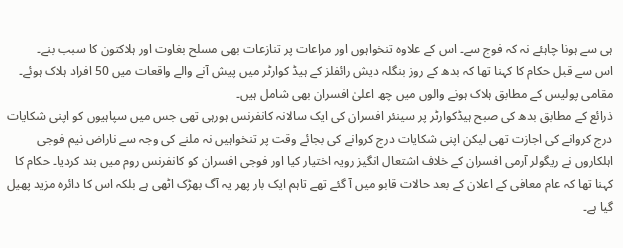ہی سے ہونا چاہئے نہ کہ فوج سے۔ اس کے علاوہ تنخواہوں اور مراعات پر تنازعات بھی مسلح بغاوت اور ہلاکتون کا سبب بنے۔
اس سے قبل حکام کا کہنا تھا کہ بدھ کے روز بنگلہ دیش رائفلز کے ہیڈ کوارٹر میں پیش آنے والے واقعات میں 50 افراد ہلاک ہوئے۔ مقامی پولیس کے مطابق ہلاک ہونے والوں میں چھ اعلیٰ افسران بھی شامل ہیں۔
ذرائع کے مطابق بدھ کی صبح ہیڈکوارٹر پر سینئر افسران کی ایک سالانہ کانفرنس ہورہی تھی جس میں سپاہیوں کو اپنی شکایات درج کروانے کی اجازت تھی لیکن اپنی شکایات درج کروانے کی بجائے وقت پر تنخواہیں نہ ملنے کی وجہ سے ناراض نیم فوجی اہلکاروں نے ریگولر آرمی افسران کے خلاف اشتعال انگیز رویہ اختیار کیا اور فوجی افسران کو کانفرنس روم میں بند کردیا۔ حکام کا کہنا تھا کہ عام معافی کے اعلان کے بعد حالات قابو میں آ گئے تھے تاہم ایک بار پھر یہ آگ بھڑک اٹھی ہے بلکہ اس کا دائرہ مزید پھیل گیا ہے۔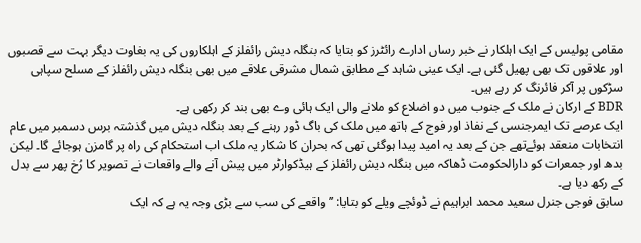مقامی پولیس کے ایک اہلکار نے خبر رساں ادارے رائٹرز کو بتایا کہ بنگلہ دیش رائفلز کے اہلکاروں کی یہ بغاوت دیگر بہت سے قصبوں اور علاقوں تک بھی پھیل گئی ہے۔ ایک عینی شاہد کے مطابق شمال مشرقی علاقے میں بھی بنگلہ دیش رائفلز کے مسلح سپاہی سڑکوں پر آکر فائرنگ کر رہے ہیں۔
BDR کے ارکان نے ملک کے جنوب میں دو اضلاع کو ملانے والی ایک ہائی وے بھی بند کر رکھی ہے۔
ایک عرصے تک ایمرجنسی کے نفاذ اور فوج کے ہاتھ میں ملک کی باگ ڈور رہنے کے بعد بنگلہ دیش میں گذشتہ برس دسمبر میں عام انتخابات منعقد ہوئےتھے جن کے بعد یہ امید پیدا ہوگئی تھی کہ بحران کا شکار یہ ملک اب استحکام کی راہ پر گامزن ہوجائے گا۔ لیکن بدھ اور جمعرات کو دارالحکومت ڈھاکہ میں بنگلہ دیش رائفلز کے ہیڈکوارٹر میں پیش آنے والے واقعات نے تصویر کا رُخ پھر سے بدل کے رکھ دیا ہے۔
سابق فوجی جنرل سعید محمد ابراہیم نے ڈوئچے ویلے کو بتایا: ’’ واقعے کی سب سے بڑی وجہ یہ ہے کہ ایک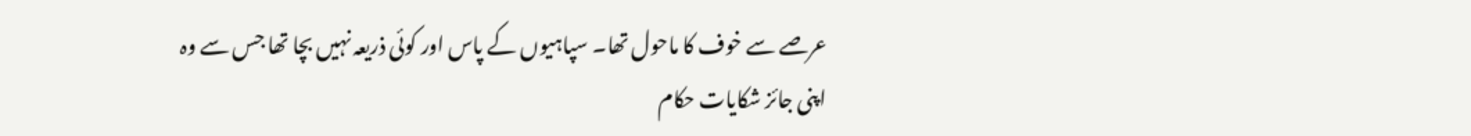عرصے سے خوف کا ماحول تھا۔ سپاہیوں کے پاس اور کوئی ذریعہ نہیں بچا تھا جس سے وہ اپنی جائز شکایات حکام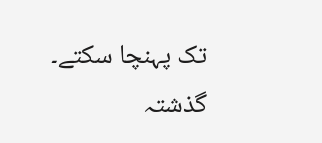تک پہنچا سکتے۔ گذشتہ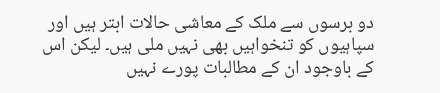دو برسوں سے ملک کے معاشی حالات ابتر ہیں اور سپاہیوں کو تنخواہیں بھی نہیں ملی ہیں۔ لیکن اس کے باوجود ان کے مطالبات پورے نہیں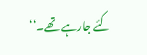کئے جارہے تھے۔‘‘